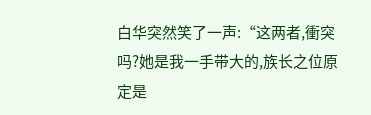白华突然笑了一声:“这两者,衝突吗?她是我一手带大的,族长之位原定是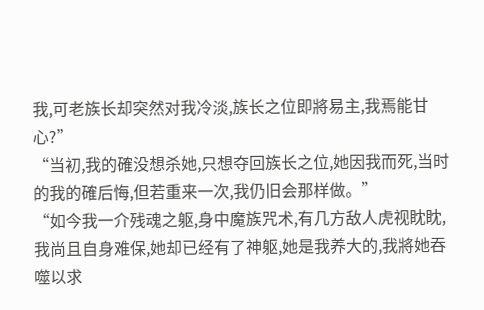我,可老族长却突然对我冷淡,族长之位即將易主,我焉能甘心?”
“当初,我的確没想杀她,只想夺回族长之位,她因我而死,当时的我的確后悔,但若重来一次,我仍旧会那样做。”
“如今我一介残魂之躯,身中魔族咒术,有几方敌人虎视眈眈,我尚且自身难保,她却已经有了神躯,她是我养大的,我將她吞噬以求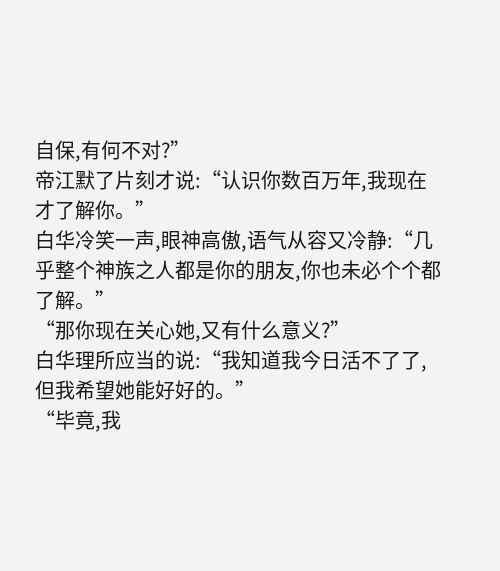自保,有何不对?”
帝江默了片刻才说:“认识你数百万年,我现在才了解你。”
白华冷笑一声,眼神高傲,语气从容又冷静:“几乎整个神族之人都是你的朋友,你也未必个个都了解。”
“那你现在关心她,又有什么意义?”
白华理所应当的说:“我知道我今日活不了了,但我希望她能好好的。”
“毕竟,我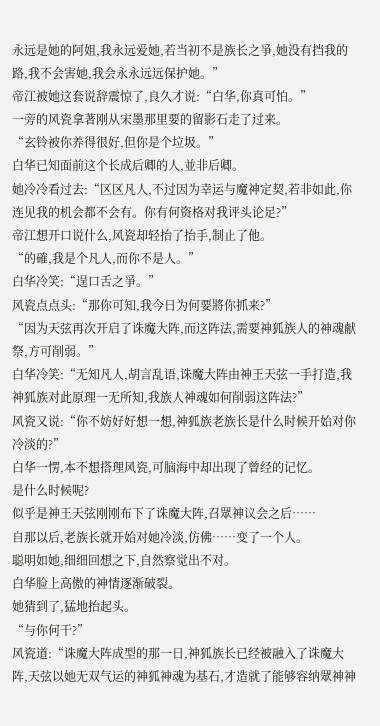永远是她的阿姐,我永远爱她,若当初不是族长之爭,她没有挡我的路,我不会害她,我会永永远远保护她。”
帝江被她这套说辞震惊了,良久才说:“白华,你真可怕。”
一旁的风瓷拿著刚从宋墨那里要的留影石走了过来。
“玄铃被你养得很好,但你是个垃圾。”
白华已知面前这个长成后卿的人,並非后卿。
她冷冷看过去:“区区凡人,不过因为幸运与魔神定契,若非如此,你连见我的机会都不会有。你有何资格对我评头论足?”
帝江想开口说什么,风瓷却轻抬了抬手,制止了他。
“的確,我是个凡人,而你不是人。”
白华冷笑:“逞口舌之爭。”
风瓷点点头:“那你可知,我今日为何要將你抓来?”
“因为天弦再次开启了诛魔大阵,而这阵法,需要神狐族人的神魂献祭,方可削弱。”
白华冷笑:“无知凡人,胡言乱语,诛魔大阵由神王天弦一手打造,我神狐族对此原理一无所知,我族人神魂如何削弱这阵法?”
风瓷又说:“你不妨好好想一想,神狐族老族长是什么时候开始对你冷淡的?”
白华一愣,本不想搭理风瓷,可脑海中却出现了曾经的记忆。
是什么时候呢?
似乎是神王天弦刚刚布下了诛魔大阵,召眾神议会之后……
自那以后,老族长就开始对她冷淡,仿佛……变了一个人。
聪明如她,细细回想之下,自然察觉出不对。
白华脸上高傲的神情逐渐破裂。
她猜到了,猛地抬起头。
“与你何干?”
风瓷道:“诛魔大阵成型的那一日,神狐族长已经被融入了诛魔大阵,天弦以她无双气运的神狐神魂为基石,才造就了能够容纳眾神神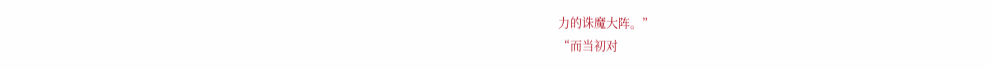力的诛魔大阵。”
“而当初对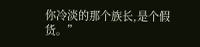你冷淡的那个族长,是个假货。”